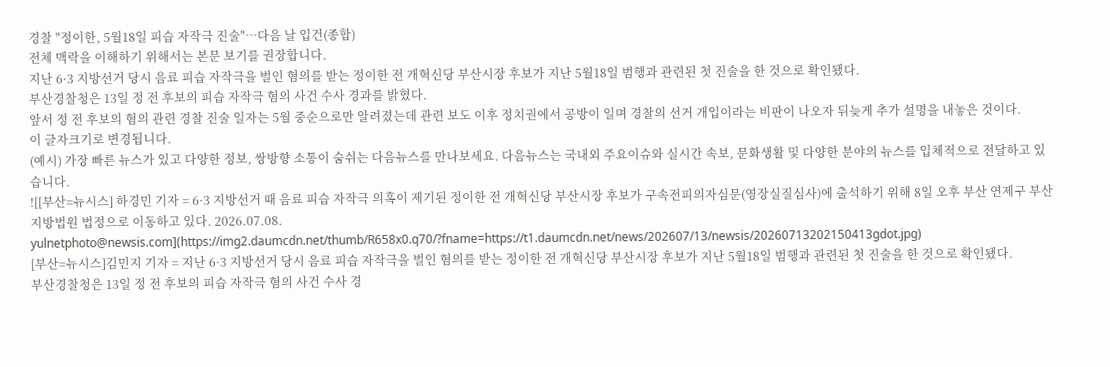경찰 "정이한, 5월18일 피습 자작극 진술"…다음 날 입건(종합)
전체 맥락을 이해하기 위해서는 본문 보기를 권장합니다.
지난 6·3 지방선거 당시 음료 피습 자작극을 벌인 혐의를 받는 정이한 전 개혁신당 부산시장 후보가 지난 5월18일 범행과 관련된 첫 진술을 한 것으로 확인됐다.
부산경찰청은 13일 정 전 후보의 피습 자작극 혐의 사건 수사 경과를 밝혔다.
앞서 정 전 후보의 혐의 관련 경찰 진술 일자는 5월 중순으로만 알려졌는데 관련 보도 이후 정치권에서 공방이 일며 경찰의 선거 개입이라는 비판이 나오자 뒤늦게 추가 설명을 내놓은 것이다.
이 글자크기로 변경됩니다.
(예시) 가장 빠른 뉴스가 있고 다양한 정보, 쌍방향 소통이 숨쉬는 다음뉴스를 만나보세요. 다음뉴스는 국내외 주요이슈와 실시간 속보, 문화생활 및 다양한 분야의 뉴스를 입체적으로 전달하고 있습니다.
![[부산=뉴시스] 하경민 기자 = 6·3 지방선거 때 음료 피습 자작극 의혹이 제기된 정이한 전 개혁신당 부산시장 후보가 구속전피의자심문(영장실질심사)에 출석하기 위해 8일 오후 부산 연제구 부산지방법원 법정으로 이동하고 있다. 2026.07.08. yulnetphoto@newsis.com](https://img2.daumcdn.net/thumb/R658x0.q70/?fname=https://t1.daumcdn.net/news/202607/13/newsis/20260713202150413gdot.jpg)
[부산=뉴시스]김민지 기자 = 지난 6·3 지방선거 당시 음료 피습 자작극을 벌인 혐의를 받는 정이한 전 개혁신당 부산시장 후보가 지난 5월18일 범행과 관련된 첫 진술을 한 것으로 확인됐다.
부산경찰청은 13일 정 전 후보의 피습 자작극 혐의 사건 수사 경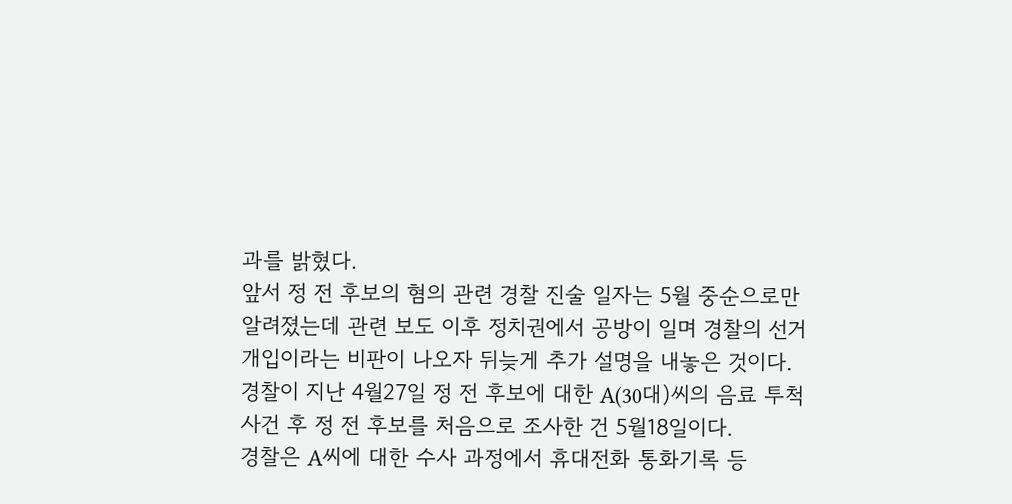과를 밝혔다.
앞서 정 전 후보의 혐의 관련 경찰 진술 일자는 5월 중순으로만 알려졌는데 관련 보도 이후 정치권에서 공방이 일며 경찰의 선거 개입이라는 비판이 나오자 뒤늦게 추가 설명을 내놓은 것이다.
경찰이 지난 4월27일 정 전 후보에 대한 A(30대)씨의 음료 투척 사건 후 정 전 후보를 처음으로 조사한 건 5월18일이다.
경찰은 A씨에 대한 수사 과정에서 휴대전화 통화기록 등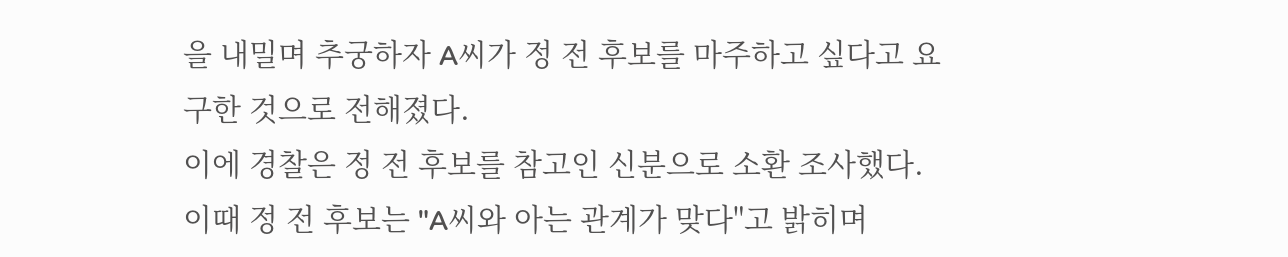을 내밀며 추궁하자 A씨가 정 전 후보를 마주하고 싶다고 요구한 것으로 전해졌다.
이에 경찰은 정 전 후보를 참고인 신분으로 소환 조사했다. 이때 정 전 후보는 "A씨와 아는 관계가 맞다"고 밝히며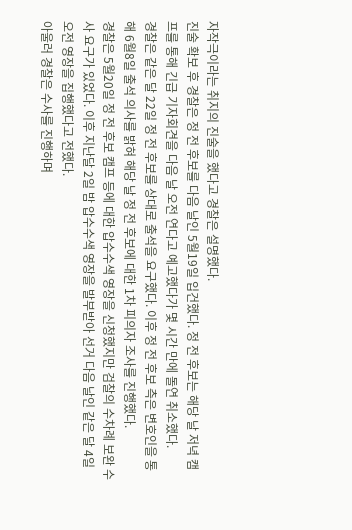자작극이라는 취지의 진술을 했다고 경찰은 설명했다.
진술 확보 후 경찰은 정 전 후보를 다음 날인 5월19일 입건했다. 정 전 후보는 해당 날 저녁 캠프를 통해 긴급 기자회견을 다음 날 오전 연다고 예고했다가 몇 시간 만에 돌연 취소했다.
경찰은 같은 달 22일 정 전 후보를 상대로 출석을 요구했다. 이후 정 전 후보 측은 변호인을 통해 6월8일 출석 의사를 밝혀 해당 날 정 전 후보에 대한 1차 피의자 조사를 진행했다.
경찰은 5월20일 정 전 후보 캠프 등에 대한 압수수색 영장을 신청했지만 검찰의 수차례 보완 수사 요구가 있었다. 이후 지난달 2일 밤 압수수색 영장을 발부받아 선거 다음 날인 같은 달 4일 오전 영장을 집행했다고 전했다.
아울러 경찰은 수사를 진행하며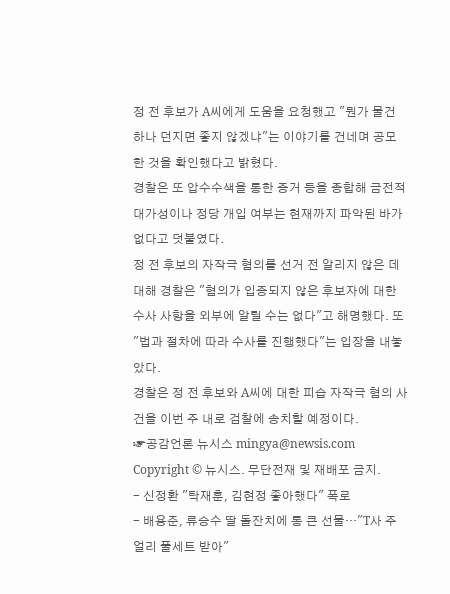정 전 후보가 A씨에게 도움을 요청했고 "뭔가 물건 하나 던지면 좋지 않겠냐"는 이야기를 건네며 공모한 것을 확인했다고 밝혔다.
경찰은 또 압수수색을 통한 증거 등을 종합해 금전적 대가성이나 정당 개입 여부는 현재까지 파악된 바가 없다고 덧붙였다.
정 전 후보의 자작극 혐의를 선거 전 알리지 않은 데 대해 경찰은 "혐의가 입증되지 않은 후보자에 대한 수사 사항을 외부에 알릴 수는 없다"고 해명했다. 또 "법과 절차에 따라 수사를 진행했다"는 입장을 내놓았다.
경찰은 정 전 후보와 A씨에 대한 피습 자작극 혐의 사건을 이번 주 내로 검찰에 송치할 예정이다.
☞공감언론 뉴시스 mingya@newsis.com
Copyright © 뉴시스. 무단전재 및 재배포 금지.
- 신정환 "탁재훈, 김현정 좋아했다" 폭로
- 배용준, 류승수 딸 돌잔치에 통 큰 선물…"T사 주얼리 풀세트 받아"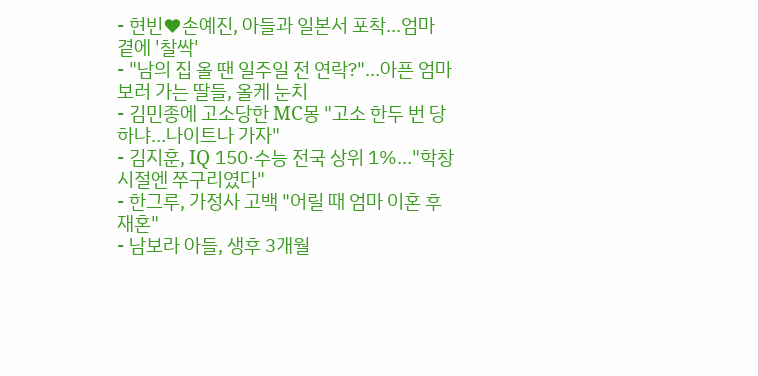- 현빈♥손예진, 아들과 일본서 포착…엄마 곁에 '찰싹'
- "남의 집 올 땐 일주일 전 연락?"…아픈 엄마 보러 가는 딸들, 올케 눈치
- 김민종에 고소당한 MC몽 "고소 한두 번 당하냐…나이트나 가자"
- 김지훈, IQ 150·수능 전국 상위 1%…"학창시절엔 쭈구리였다"
- 한그루, 가정사 고백 "어릴 때 엄마 이혼 후 재혼"
- 남보라 아들, 생후 3개월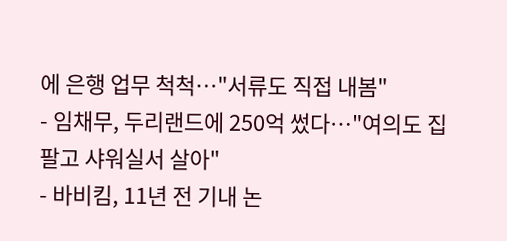에 은행 업무 척척…"서류도 직접 내봄"
- 임채무, 두리랜드에 250억 썼다…"여의도 집 팔고 샤워실서 살아"
- 바비킴, 11년 전 기내 논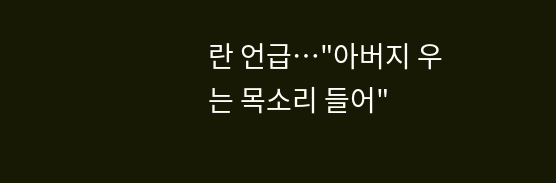란 언급…"아버지 우는 목소리 들어"